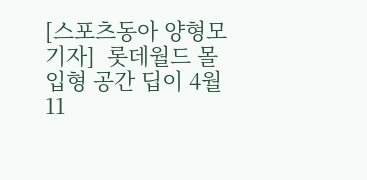[스포츠동아 양형모 기자]  롯데월드 몰입형 공간 딥이 4월 11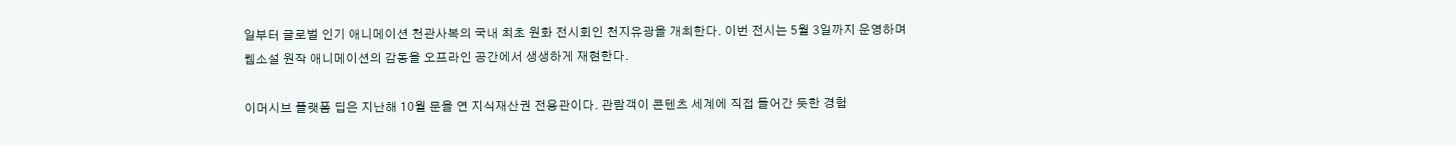일부터 글로벌 인기 애니메이션 천관사복의 국내 최초 원화 전시회인 천지유광을 개최한다. 이번 전시는 5월 3일까지 운영하며 웹소설 원작 애니메이션의 감동을 오프라인 공간에서 생생하게 재현한다.

이머시브 플랫폼 딥은 지난해 10월 문을 연 지식재산권 전용관이다. 관람객이 콘텐츠 세계에 직접 들어간 듯한 경험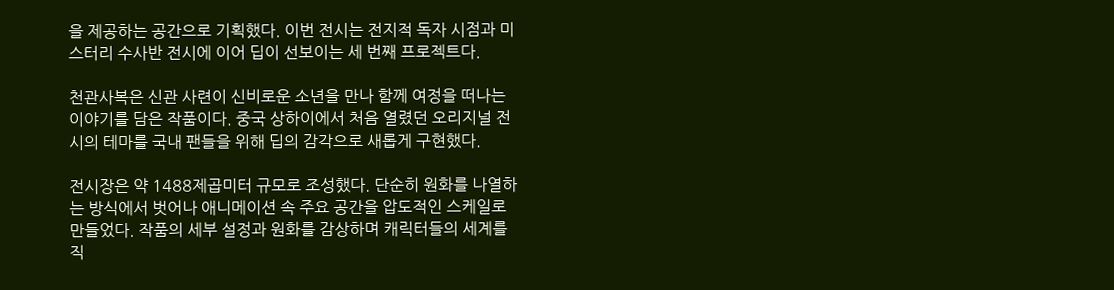을 제공하는 공간으로 기획했다. 이번 전시는 전지적 독자 시점과 미스터리 수사반 전시에 이어 딥이 선보이는 세 번째 프로젝트다.

천관사복은 신관 사련이 신비로운 소년을 만나 함께 여정을 떠나는 이야기를 담은 작품이다. 중국 상하이에서 처음 열렸던 오리지널 전시의 테마를 국내 팬들을 위해 딥의 감각으로 새롭게 구현했다.

전시장은 약 1488제곱미터 규모로 조성했다. 단순히 원화를 나열하는 방식에서 벗어나 애니메이션 속 주요 공간을 압도적인 스케일로 만들었다. 작품의 세부 설정과 원화를 감상하며 캐릭터들의 세계를 직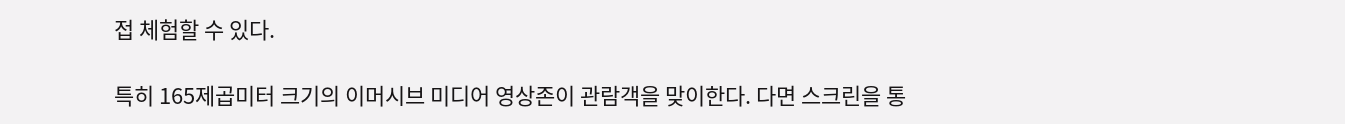접 체험할 수 있다.

특히 165제곱미터 크기의 이머시브 미디어 영상존이 관람객을 맞이한다. 다면 스크린을 통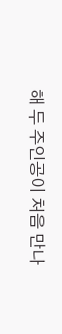해 두 주인공이 처음 만나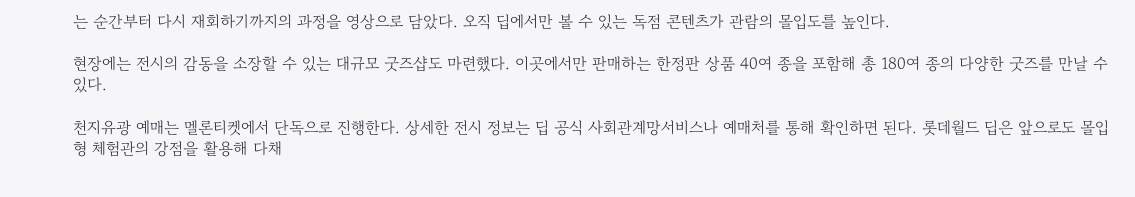는 순간부터 다시 재회하기까지의 과정을 영상으로 담았다. 오직 딥에서만 볼 수 있는 독점 콘텐츠가 관람의 몰입도를 높인다.

현장에는 전시의 감동을 소장할 수 있는 대규모 굿즈샵도 마련했다. 이곳에서만 판매하는 한정판 상품 40여 종을 포함해 총 180여 종의 다양한 굿즈를 만날 수 있다.

천지유광 예매는 멜론티켓에서 단독으로 진행한다. 상세한 전시 정보는 딥 공식 사회관계망서비스나 예매처를 통해 확인하면 된다. 롯데월드 딥은 앞으로도 몰입형 체험관의 강점을 활용해 다채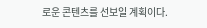로운 콘텐츠를 선보일 계획이다.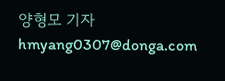양형모 기자 hmyang0307@donga.com